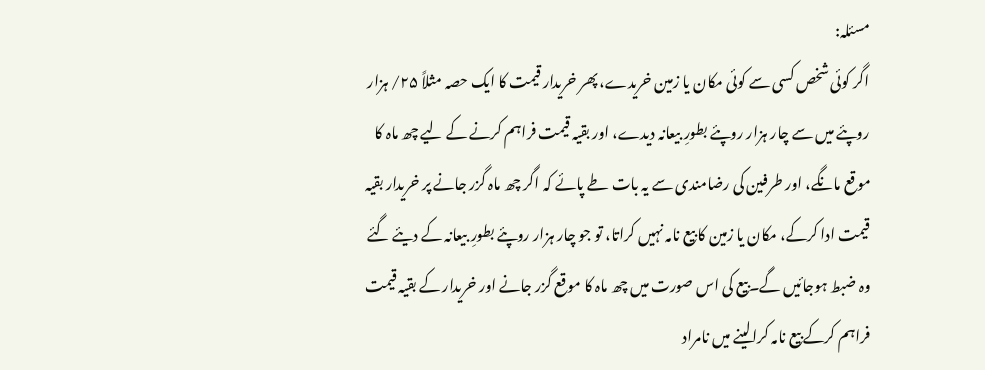مسئلہ:
اگر کوئی شخص کسی سے کوئی مکان یا زمین خریدے، پھر خریدار قیمت کا ایک حصہ مثلاً ۲۵/ ہزار روپئے میں سے چار ہزار روپئے بطورِ بیعانہ دیدے، اور بقیہ قیمت فراہم کرنے کے لیے چھ ماہ کا موقع مانگے، اور طرفین کی رضامندی سے یہ بات طے پائے کہ اگر چھ ماہ گزر جانے پر خریدار بقیہ قیمت ادا کرکے، مکان یا زمین کا بیع نامہ نہیں کراتا، تو جو چار ہزار روپئے بطورِ بیعانہ کے دیئے گئے وہ ضبط ہوجائیں گے۔بیع کی اس صورت میں چھ ماہ کا موقع گزر جانے اور خریدار کے بقیہ قیمت فراہم کرکے بیع نامہ کرالینے میں نامراد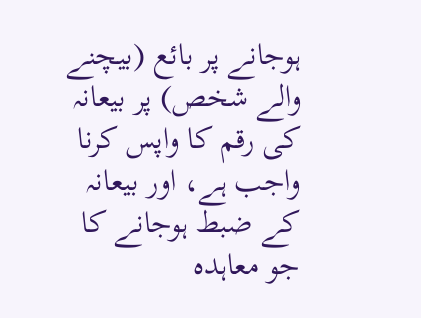ہوجانے پر بائع (بیچنے والے شخص) پر بیعانہ کی رقم کا واپس کرنا واجب ہے، اور بیعانہ کے ضبط ہوجانے کا جو معاہدہ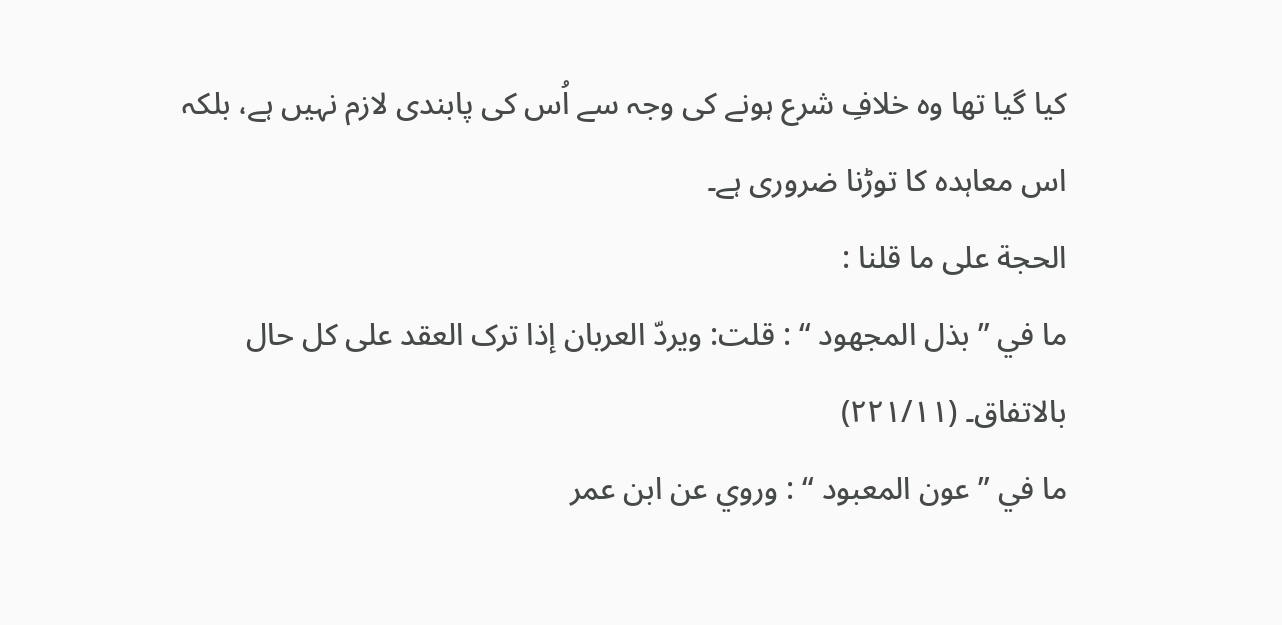کیا گیا تھا وہ خلافِ شرع ہونے کی وجہ سے اُس کی پابندی لازم نہیں ہے، بلکہ اس معاہدہ کا توڑنا ضروری ہے۔
الحجة علی ما قلنا :
ما في ” بذل المجهود “ : قلت: ویردّ العربان إذا ترک العقد علی کل حال بالاتفاق۔ (۲۲۱/۱۱)
ما في ” عون المعبود “ : وروي عن ابن عمر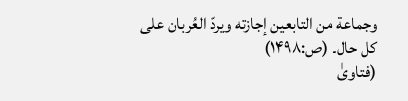وجماعة من التابعین إجازته ویردّ العُربان علی کل حال۔ (ص:۱۴۹۸)
(فتاویٰ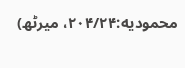محمودیه:۲۰۴/۲۴، میرٹھ)